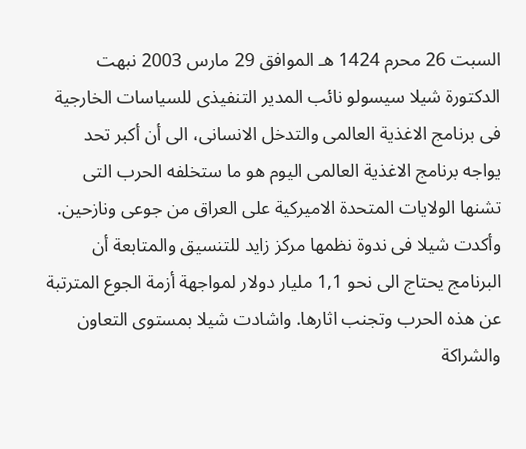السبت 26 محرم 1424 هـ الموافق 29 مارس 2003 نبهت الدكتورة شيلا سيسولو نائب المدير التنفيذى للسياسات الخارجية فى برنامج الاغذية العالمى والتدخل الانسانى، الى أن أكبر تحد يواجه برنامج الاغذية العالمى اليوم هو ما ستخلفه الحرب التى تشنها الولايات المتحدة الاميركية على العراق من جوعى ونازحين. وأكدت شيلا فى ندوة نظمها مركز زايد للتنسيق والمتابعة أن البرنامج يحتاج الى نحو 1,1 مليار دولار لمواجهة أزمة الجوع المترتبة عن هذه الحرب وتجنب اثارها. واشادت شيلا بمستوى التعاون والشراكة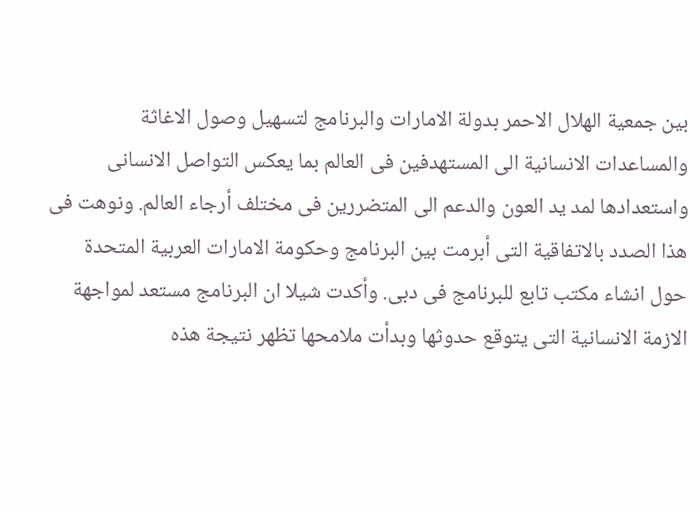بين جمعية الهلال الاحمر بدولة الامارات والبرنامج لتسهيل وصول الاغاثة والمساعدات الانسانية الى المستهدفين فى العالم بما يعكس التواصل الانسانى واستعدادها لمد يد العون والدعم الى المتضررين فى مختلف أرجاء العالم. ونوهت فى هذا الصدد بالاتفاقية التى أبرمت بين البرنامج وحكومة الامارات العربية المتحدة حول انشاء مكتب تابع للبرنامج فى دبى. وأكدت شيلا ان البرنامج مستعد لمواجهة الازمة الانسانية التى يتوقع حدوثها وبدأت ملامحها تظهر نتيجة هذه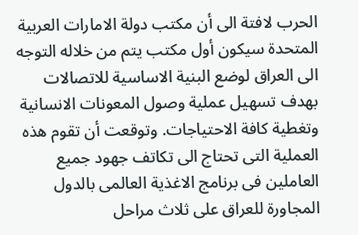الحرب لافتة الى أن مكتب دولة الامارات العربية المتحدة سيكون أول مكتب يتم من خلاله التوجه الى العراق لوضع البنية الاساسية للاتصالات بهدف تسهيل عملية وصول المعونات الانسانية وتغطية كافة الاحتياجات. وتوقعت أن تقوم هذه العملية التى تحتاج الى تكاتف جهود جميع العاملين فى برنامج الاغذية العالمى بالدول المجاورة للعراق على ثلاث مراحل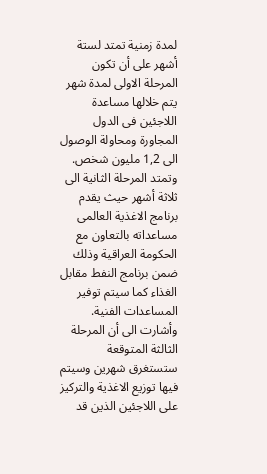لمدة زمنية تمتد لستة أشهر على أن تكون المرحلة الاولى لمدة شهر يتم خلالها مساعدة اللاجئين فى الدول المجاورة ومحاولة الوصول الى 1,2 مليون شخص. وتمتد المرحلة الثانية الى ثلاثة أشهر حيث يقدم برنامج الاغذية العالمى مساعداته بالتعاون مع الحكومة العراقية وذلك ضمن برنامج النفط مقابل الغذاء كما سيتم توفير المساعدات الفنية. وأشارت الى أن المرحلة الثالثة المتوقعة ستستغرق شهرين وسيتم فيها توزيع الاغذية والتركيز على اللاجئين الذين قد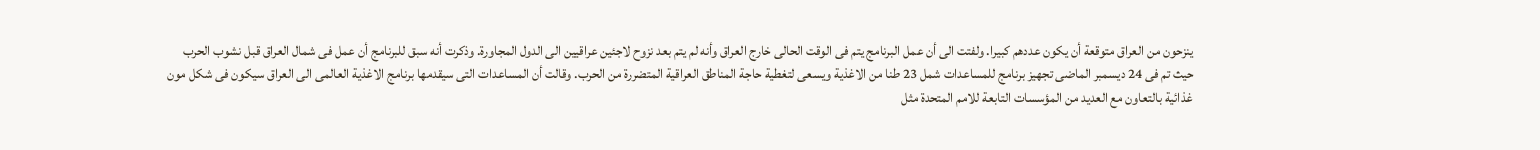ينزحون من العراق متوقعة أن يكون عددهم كبيرا. ولفتت الى أن عمل البرنامج يتم فى الوقت الحالى خارج العراق وأنه لم يتم بعد نزوح لاجئين عراقيين الى الدول المجاورة. وذكرت أنه سبق للبرنامج أن عمل فى شمال العراق قبل نشوب الحرب حيث تم فى 24 ديسمبر الماضى تجهيز برنامج للمساعدات شمل 23 طنا من الاغذية ويسعى لتغطية حاجة المناطق العراقية المتضررة من الحرب. وقالت أن المساعدات التى سيقدمها برنامج الاغذية العالمى الى العراق سيكون فى شكل مون غذائية بالتعاون مع العديد من المؤسسات التابعة للامم المتحدة مثل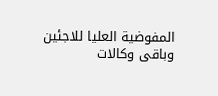المفوضية العليا للاجئين وباقى وكالات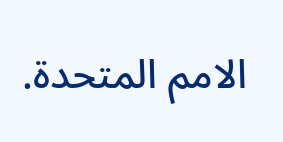الامم المتحدة.